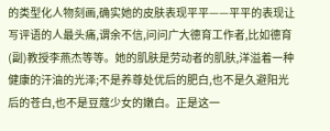的类型化人物刻画,确实她的皮肤表现平平——平平的表现让写评语的人最头痛,谓余不信,问问广大德育工作者,比如德育(副)教授李燕杰等等。她的肌肤是劳动者的肌肤,洋溢着一种健康的汗油的光泽;不是养尊处优后的肥白,也不是久避阳光后的苍白,也不是豆蔻少女的嫩白。正是这一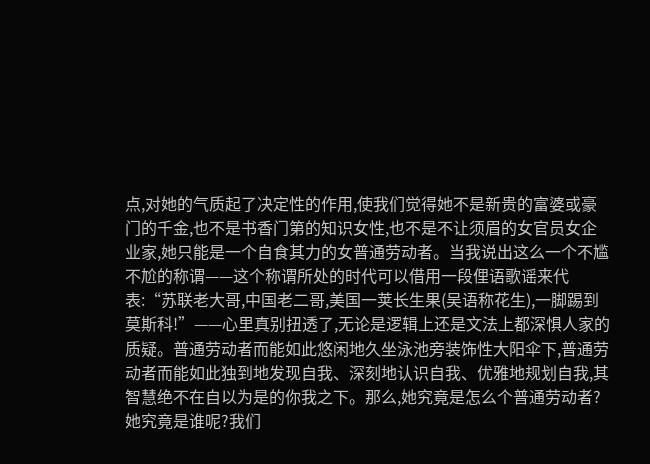点,对她的气质起了决定性的作用,使我们觉得她不是新贵的富婆或豪门的千金,也不是书香门第的知识女性,也不是不让须眉的女官员女企业家,她只能是一个自食其力的女普通劳动者。当我说出这么一个不尴不尬的称谓——这个称谓所处的时代可以借用一段俚语歌谣来代表:“苏联老大哥,中国老二哥,美国一荚长生果(吴语称花生),一脚踢到莫斯科!”——心里真别扭透了,无论是逻辑上还是文法上都深惧人家的质疑。普通劳动者而能如此悠闲地久坐泳池旁装饰性大阳伞下,普通劳动者而能如此独到地发现自我、深刻地认识自我、优雅地规划自我,其智慧绝不在自以为是的你我之下。那么,她究竟是怎么个普通劳动者?她究竟是谁呢?我们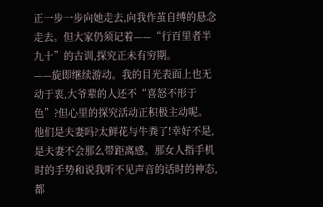正一步一步向她走去,向我作茧自缚的悬念走去。但大家仍须记着——“行百里者半九十”的古训,探究正未有穷期。
——旋即继续游动。我的目光表面上也无动于衷,大爷辈的人还不“喜怒不形于色”?但心里的探究活动正积极主动呢。他们是夫妻吗?太鲜花与牛粪了!幸好不是,是夫妻不会那么带距离感。那女人指手机时的手势和说我听不见声音的话时的神态,都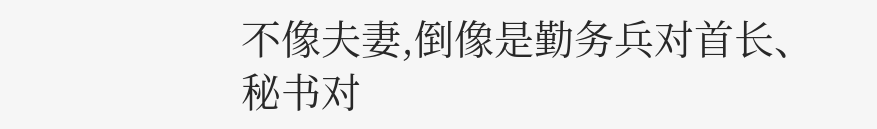不像夫妻,倒像是勤务兵对首长、秘书对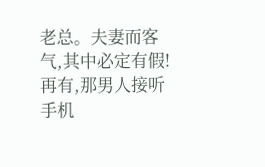老总。夫妻而客气,其中必定有假!再有,那男人接听手机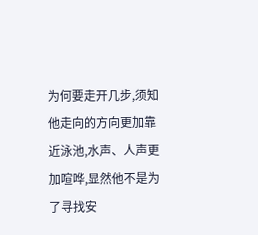为何要走开几步,须知他走向的方向更加靠近泳池,水声、人声更加喧哗,显然他不是为了寻找安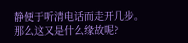静便于听清电话而走开几步。那么这又是什么缘故呢?